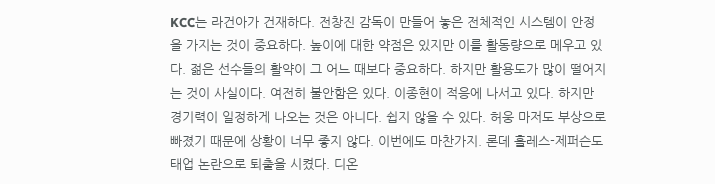KCC는 라건아가 건재하다. 전창진 감독이 만들어 놓은 전체적인 시스템이 안정을 가지는 것이 중요하다. 높이에 대한 약점은 있지만 이를 활동량으로 메우고 있다. 젊은 선수들의 활약이 그 어느 때보다 중요하다. 하지만 활용도가 많이 떨어지는 것이 사실이다. 여전히 불안함은 있다. 이종현이 적응에 나서고 있다. 하지만 경기력이 일정하게 나오는 것은 아니다. 쉽지 않을 수 있다. 허웅 마저도 부상으로 빠졌기 때문에 상황이 너무 좋지 않다. 이번에도 마찬가지. 론데 홀레스-제퍼슨도 태업 논란으로 퇴출을 시켰다. 디온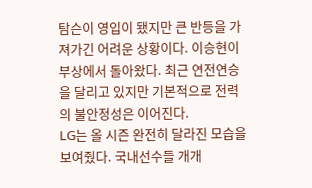탐슨이 영입이 됐지만 큰 반등을 가져가긴 어려운 상황이다. 이승현이 부상에서 돌아왔다. 최근 연전연승을 달리고 있지만 기본적으로 전력의 불안정성은 이어진다.
LG는 올 시즌 완전히 달라진 모습을 보여줬다. 국내선수들 개개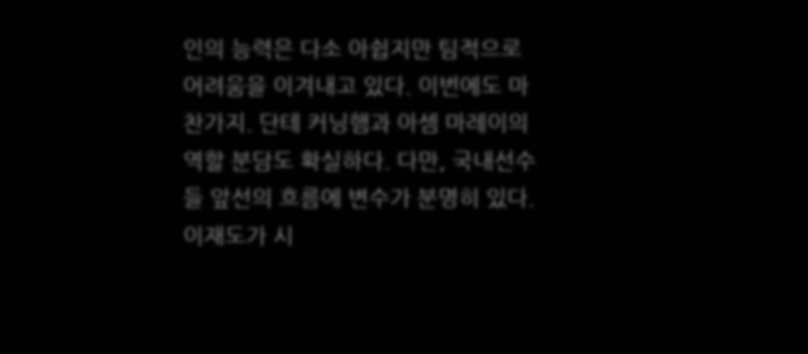인의 능력은 다소 아쉽지만 팀적으로 어려움을 이겨내고 있다. 이번에도 마찬가지. 단테 커닝햄과 아셈 마레이의 역할 분담도 확실하다. 다만, 국내선수들 앞선의 흐름에 변수가 분명히 있다. 이재도가 시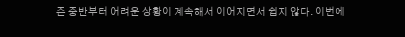즌 중반부터 어려운 상황이 계속해서 이어지면서 쉽지 않다. 이번에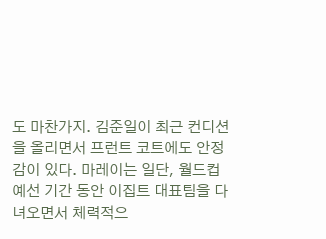도 마찬가지. 김준일이 최근 컨디션을 올리면서 프런트 코트에도 안정감이 있다. 마레이는 일단, 월드컵 예선 기간 동안 이집트 대표팀을 다녀오면서 체력적으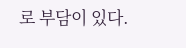로 부담이 있다.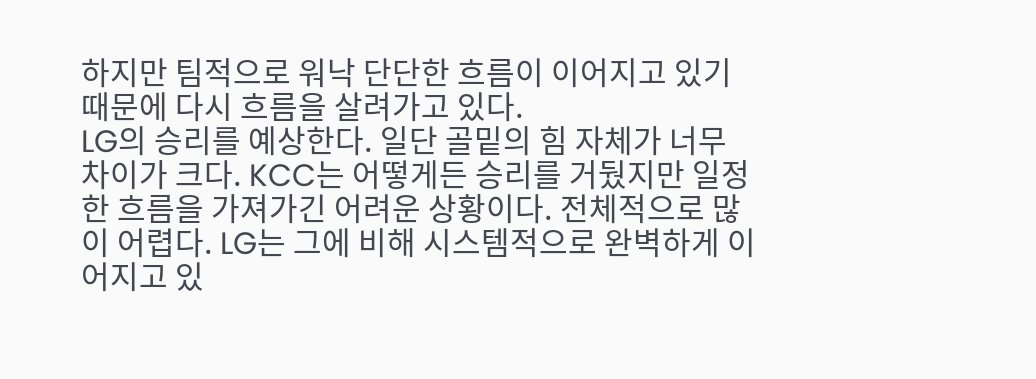하지만 팀적으로 워낙 단단한 흐름이 이어지고 있기 때문에 다시 흐름을 살려가고 있다.
LG의 승리를 예상한다. 일단 골밑의 힘 자체가 너무 차이가 크다. KCC는 어떻게든 승리를 거뒀지만 일정한 흐름을 가져가긴 어려운 상황이다. 전체적으로 많이 어렵다. LG는 그에 비해 시스템적으로 완벽하게 이어지고 있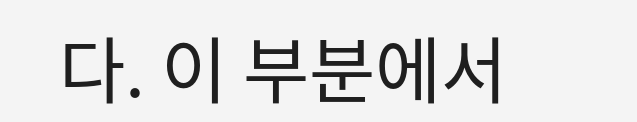다. 이 부분에서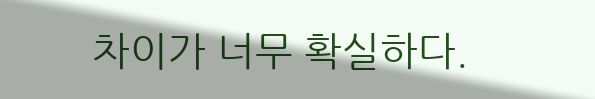차이가 너무 확실하다.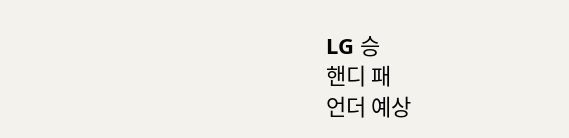LG 승
핸디 패
언더 예상